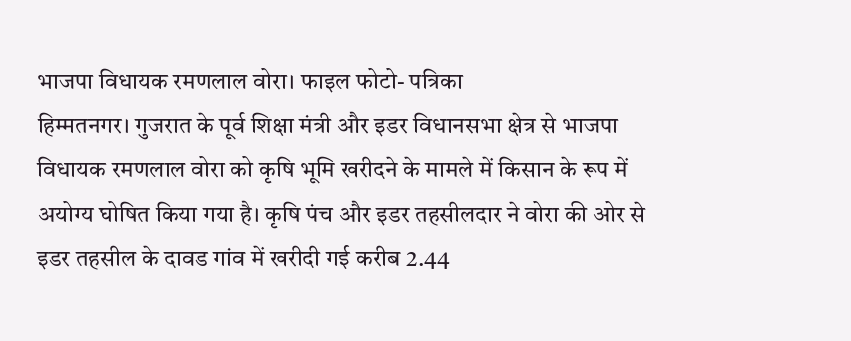भाजपा विधायक रमणलाल वोरा। फाइल फोटो- पत्रिका
हिम्मतनगर। गुजरात के पूर्व शिक्षा मंत्री और इडर विधानसभा क्षेत्र से भाजपा विधायक रमणलाल वोरा को कृषि भूमि खरीदने के मामले में किसान के रूप में अयोग्य घोषित किया गया है। कृषि पंच और इडर तहसीलदार ने वोरा की ओर से इडर तहसील के दावड गांव में खरीदी गई करीब 2.44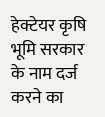हेक्टेयर कृषि भूमि सरकार के नाम दर्ज करने का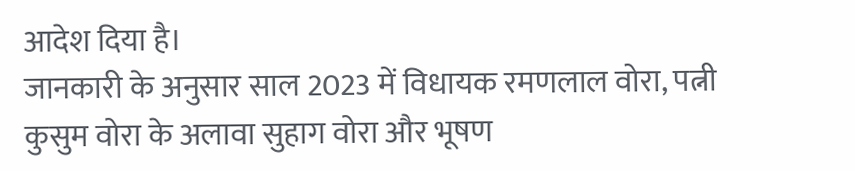आदेश दिया है।
जानकारी के अनुसार साल 2023 में विधायक रमणलाल वोरा, पत्नी कुसुम वोरा के अलावा सुहाग वोरा और भूषण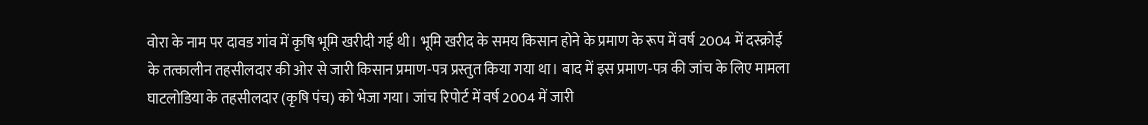वोरा के नाम पर दावड गांव में कृषि भूमि खरीदी गई थी। भूमि खरीद के समय किसान होने के प्रमाण के रूप में वर्ष 2004 में दस्क्रोई के तत्कालीन तहसीलदार की ओर से जारी किसान प्रमाण-पत्र प्रस्तुत किया गया था। बाद में इस प्रमाण-पत्र की जांच के लिए मामला घाटलोडिया के तहसीलदार (कृषि पंच) को भेजा गया। जांच रिपोर्ट में वर्ष 2004 में जारी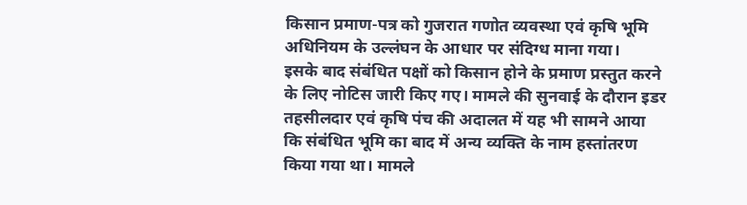किसान प्रमाण-पत्र को गुजरात गणोत व्यवस्था एवं कृषि भूमि अधिनियम के उल्लंघन के आधार पर संदिग्ध माना गया।
इसके बाद संबंधित पक्षों को किसान होने के प्रमाण प्रस्तुत करने के लिए नोटिस जारी किए गए। मामले की सुनवाई के दौरान इडर तहसीलदार एवं कृषि पंच की अदालत में यह भी सामने आया कि संबंधित भूमि का बाद में अन्य व्यक्ति के नाम हस्तांतरण किया गया था। मामले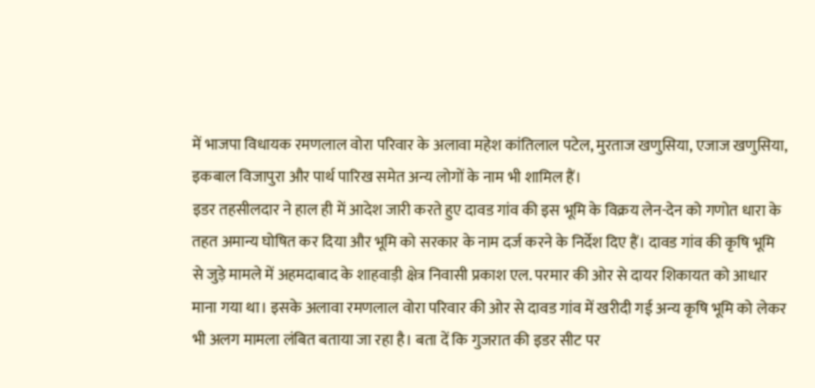में भाजपा विधायक रमणलाल वोरा परिवार के अलावा महेश कांतिलाल पटेल, मुरताज खणुसिया, एजाज खणुसिया, इकबाल विजापुरा और पार्थ पारिख समेत अन्य लोगों के नाम भी शामिल हैं।
इडर तहसीलदार ने हाल ही में आदेश जारी करते हुए दावड गांव की इस भूमि के विक्रय लेन-देन को गणोत धारा के तहत अमान्य घोषित कर दिया और भूमि को सरकार के नाम दर्ज करने के निर्देश दिए हैं। दावड गांव की कृषि भूमि से जुड़े मामले में अहमदाबाद के शाहवाड़ी क्षेत्र निवासी प्रकाश एल. परमार की ओर से दायर शिकायत को आधार माना गया था। इसके अलावा रमणलाल वोरा परिवार की ओर से दावड गांव में खरीदी गई अन्य कृषि भूमि को लेकर भी अलग मामला लंबित बताया जा रहा है। बता दें कि गुजरात की इडर सीट पर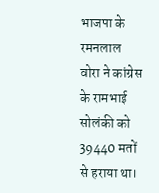भाजपा के रमनलाल वोरा ने कांग्रेस के रामभाई सोलंकी को 39440 मतों से हराया था।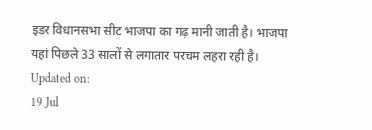इडर विधानसभा सीट भाजपा का गढ़ मानी जाती है। भाजपा यहां पिछले 33 सालों से लगातार परचम लहरा रही है।
Updated on:
19 Jul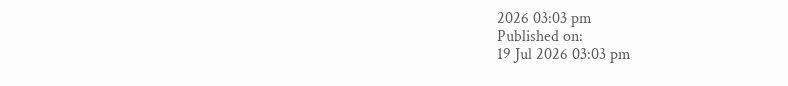2026 03:03 pm
Published on:
19 Jul 2026 03:03 pm